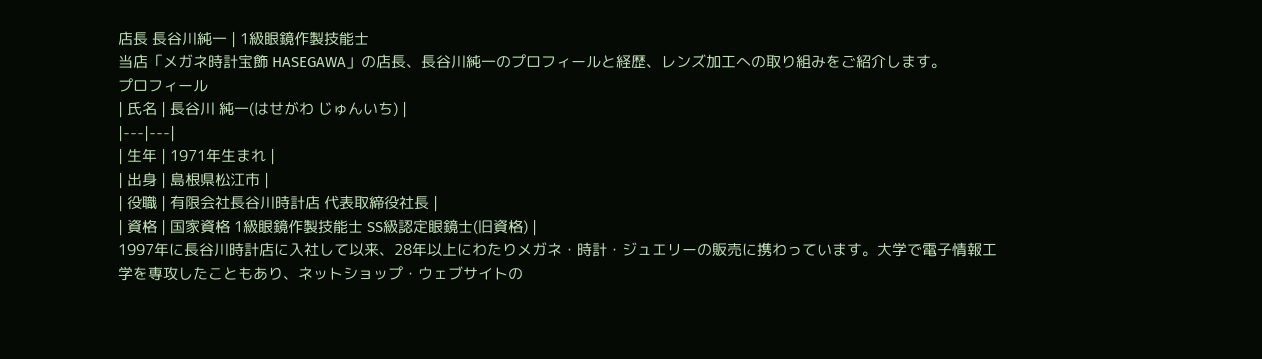店長 長谷川純一 | 1級眼鏡作製技能士
当店「メガネ時計宝飾 HASEGAWA」の店長、長谷川純一のプロフィールと経歴、レンズ加工への取り組みをご紹介します。
プロフィール
| 氏名 | 長谷川 純一(はせがわ じゅんいち) |
|---|---|
| 生年 | 1971年生まれ |
| 出身 | 島根県松江市 |
| 役職 | 有限会社長谷川時計店 代表取締役社長 |
| 資格 | 国家資格 1級眼鏡作製技能士 SS級認定眼鏡士(旧資格) |
1997年に長谷川時計店に入社して以来、28年以上にわたりメガネ・時計・ジュエリーの販売に携わっています。大学で電子情報工学を専攻したこともあり、ネットショップ・ウェブサイトの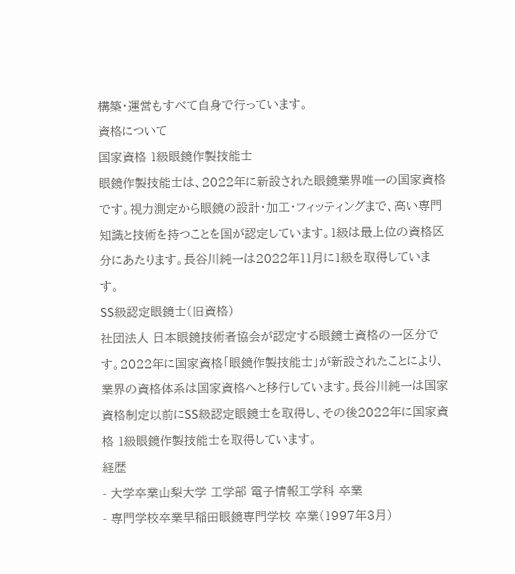構築・運営もすべて自身で行っています。
資格について
国家資格 1級眼鏡作製技能士
眼鏡作製技能士は、2022年に新設された眼鏡業界唯一の国家資格です。視力測定から眼鏡の設計・加工・フィッティングまで、高い専門知識と技術を持つことを国が認定しています。1級は最上位の資格区分にあたります。長谷川純一は2022年11月に1級を取得しています。
SS級認定眼鏡士(旧資格)
社団法人 日本眼鏡技術者協会が認定する眼鏡士資格の一区分です。2022年に国家資格「眼鏡作製技能士」が新設されたことにより、業界の資格体系は国家資格へと移行しています。長谷川純一は国家資格制定以前にSS級認定眼鏡士を取得し、その後2022年に国家資格 1級眼鏡作製技能士を取得しています。
経歴
- 大学卒業山梨大学 工学部 電子情報工学科 卒業
- 専門学校卒業早稲田眼鏡専門学校 卒業(1997年3月)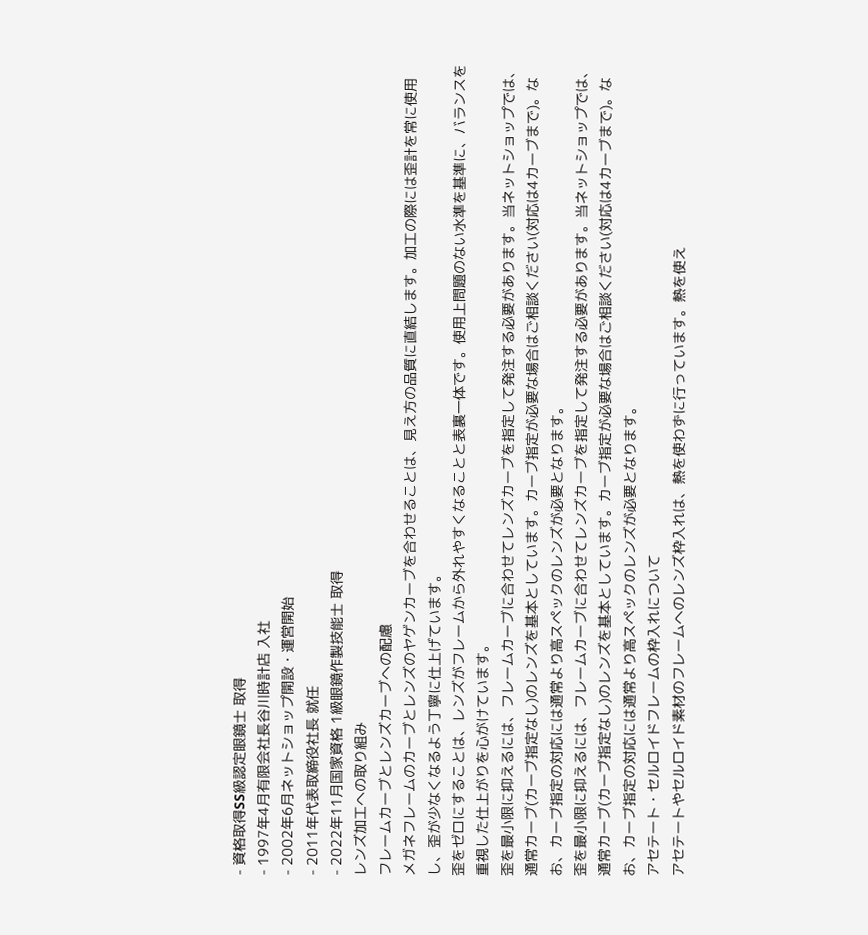- 資格取得SS級認定眼鏡士 取得
- 1997年4月有限会社長谷川時計店 入社
- 2002年6月ネットショップ開設・運営開始
- 2011年代表取締役社長 就任
- 2022年11月国家資格 1級眼鏡作製技能士 取得
レンズ加工への取り組み
フレームカーブとレンズカーブへの配慮
メガネフレームのカーブとレンズのヤゲンカーブを合わせることは、見え方の品質に直結します。加工の際には歪計を常に使用し、歪が少なくなるよう丁寧に仕上げています。
歪をゼロにすることは、レンズがフレームから外れやすくなることと表裏一体です。使用上問題のない水準を基準に、バランスを重視した仕上がりを心がけています。
歪を最小限に抑えるには、フレームカーブに合わせてレンズカーブを指定して発注する必要があります。当ネットショップでは、通常カーブ(カーブ指定なし)のレンズを基本としています。カーブ指定が必要な場合はご相談ください(対応は4カーブまで)。なお、カーブ指定の対応には通常より高スペックのレンズが必要となります。
歪を最小限に抑えるには、フレームカーブに合わせてレンズカーブを指定して発注する必要があります。当ネットショップでは、通常カーブ(カーブ指定なし)のレンズを基本としています。カーブ指定が必要な場合はご相談ください(対応は4カーブまで)。なお、カーブ指定の対応には通常より高スペックのレンズが必要となります。
アセテート・セルロイドフレームの枠入れについて
アセテートやセルロイド素材のフレームへのレンズ枠入れは、熱を使わずに行っています。熱を使え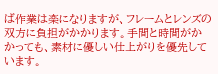ば作業は楽になりますが、フレームとレンズの双方に負担がかかります。手間と時間がかかっても、素材に優しい仕上がりを優先しています。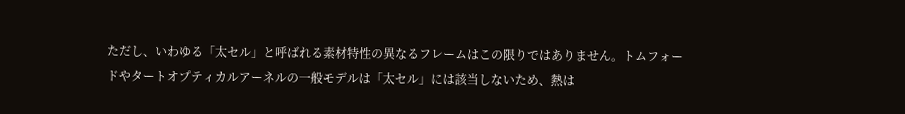ただし、いわゆる「太セル」と呼ばれる素材特性の異なるフレームはこの限りではありません。トムフォードやタートオプティカルアーネルの一般モデルは「太セル」には該当しないため、熱は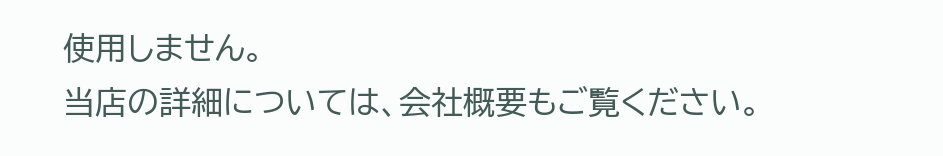使用しません。
当店の詳細については、会社概要もご覧ください。